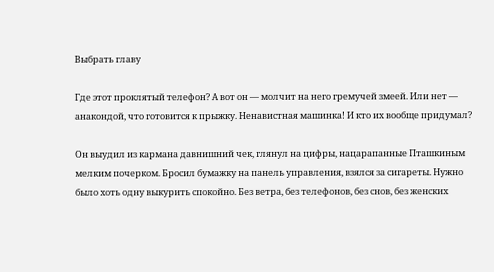Выбрать главу

Где этот проклятый телефон? А вот он — молчит на него гремучей змеей. Или нет — анакондой, что готовится к прыжку. Ненавистная машинка! И кто их вообще придумал?

Он выудил из кармана давнишний чек, глянул на цифры, нацарапанные Пташкиным мелким почерком. Бросил бумажку на панель управления, взялся за сигареты. Нужно было хоть одну выкурить спокойно. Без ветра, без телефонов, без снов, без женских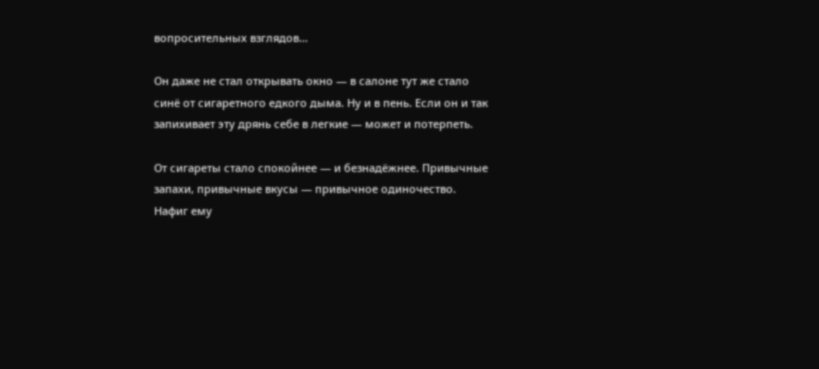вопросительных взглядов…

Он даже не стал открывать окно — в салоне тут же стало синё от сигаретного едкого дыма. Ну и в пень. Если он и так запихивает эту дрянь себе в легкие — может и потерпеть.

От сигареты стало спокойнее — и безнадёжнее. Привычные запахи, привычные вкусы — привычное одиночество. Нафиг ему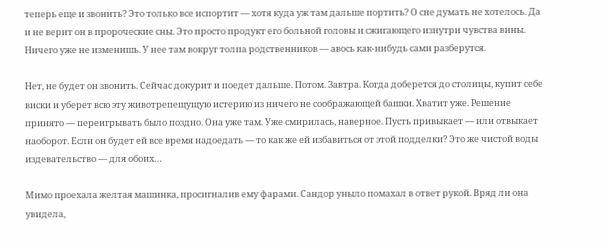теперь еще и звонить? Это только все испортит — хотя куда уж там дальше портить? О сне думать не хотелось. Да и не верит он в пророческие сны. Это просто продукт его больной головы и сжигающего изнутри чувства вины. Ничего уже не изменишь. У нее там вокруг толпа родственников — авось как-нибудь сами разберутся.

Нет, не будет он звонить. Сейчас докурит и поедет дальше. Потом. Завтра. Когда доберется до столицы, купит себе виски и уберет всю эту животрепещущую истерию из ничего не соображающей башки. Хватит уже. Решение принято — переигрывать было поздно. Она уже там. Уже смирилась, наверное. Пусть привыкает — или отвыкает наоборот. Если он будет ей все время надоедать — то как же ей избавиться от этой подделки? Это же чистой воды издевательство — для обоих…

Мимо проехала желтая машинка, просигналив ему фарами. Сандор уныло помахал в ответ рукой. Вряд ли она увидела,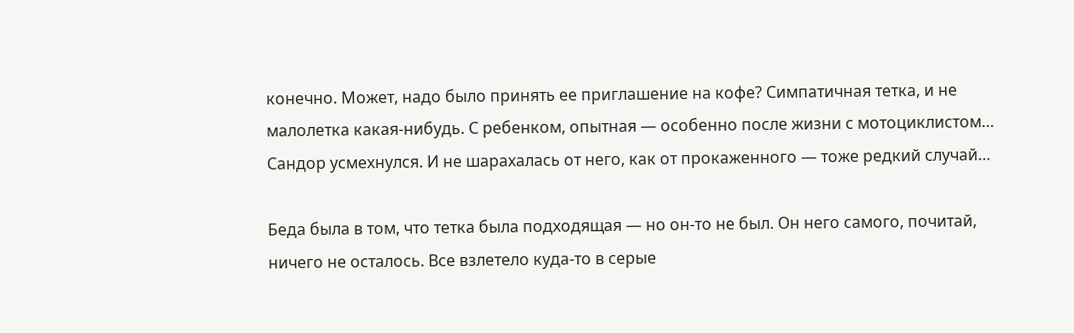конечно. Может, надо было принять ее приглашение на кофе? Симпатичная тетка, и не малолетка какая-нибудь. С ребенком, опытная — особенно после жизни с мотоциклистом… Сандор усмехнулся. И не шарахалась от него, как от прокаженного — тоже редкий случай…

Беда была в том, что тетка была подходящая — но он-то не был. Он него самого, почитай, ничего не осталось. Все взлетело куда-то в серые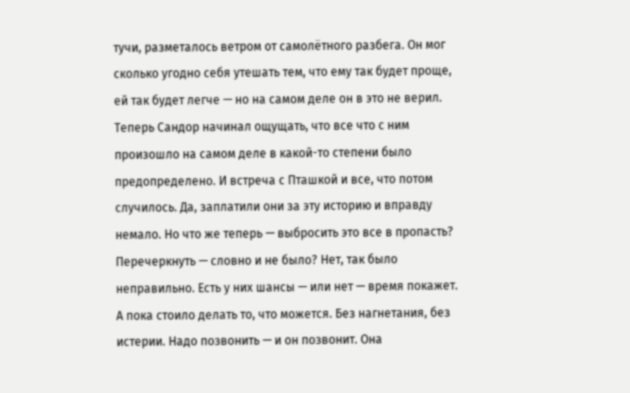тучи, разметалось ветром от самолётного разбега. Он мог сколько угодно себя утешать тем, что ему так будет проще, ей так будет легче — но на самом деле он в это не верил. Теперь Сандор начинал ощущать, что все что с ним произошло на самом деле в какой-то степени было предопределено. И встреча с Пташкой и все, что потом случилось. Да, заплатили они за эту историю и вправду немало. Но что же теперь — выбросить это все в пропасть? Перечеркнуть — словно и не было? Нет, так было неправильно. Есть у них шансы — или нет — время покажет. А пока стоило делать то, что можется. Без нагнетания, без истерии. Надо позвонить — и он позвонит. Она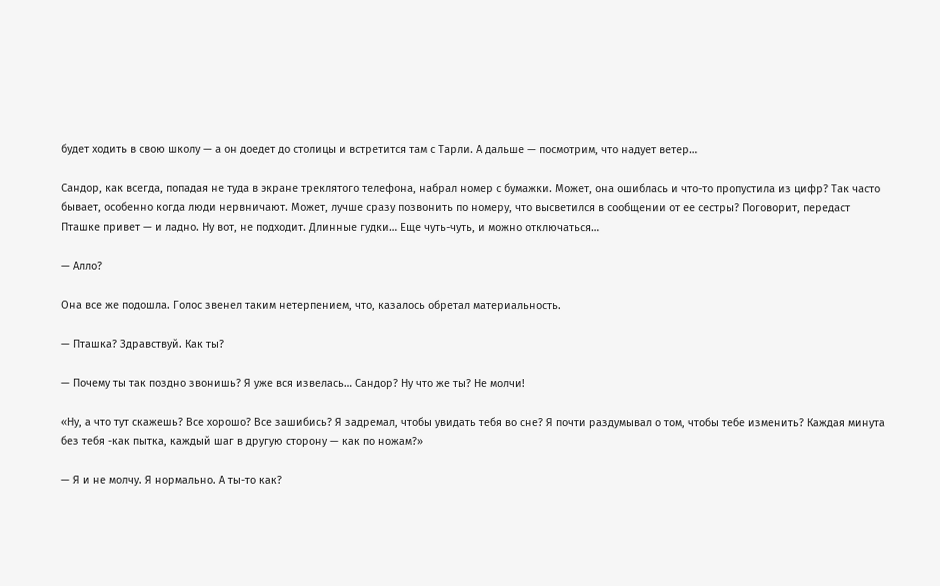будет ходить в свою школу — а он доедет до столицы и встретится там с Тарли. А дальше — посмотрим, что надует ветер…

Сандор, как всегда, попадая не туда в экране треклятого телефона, набрал номер с бумажки. Может, она ошиблась и что-то пропустила из цифр? Так часто бывает, особенно когда люди нервничают. Может, лучше сразу позвонить по номеру, что высветился в сообщении от ее сестры? Поговорит, передаст Пташке привет — и ладно. Ну вот, не подходит. Длинные гудки… Еще чуть-чуть, и можно отключаться…

— Алло?

Она все же подошла. Голос звенел таким нетерпением, что, казалось обретал материальность.

— Пташка? Здравствуй. Как ты?

— Почему ты так поздно звонишь? Я уже вся извелась… Сандор? Ну что же ты? Не молчи!

«Ну, а что тут скажешь? Все хорошо? Все зашибись? Я задремал, чтобы увидать тебя во сне? Я почти раздумывал о том, чтобы тебе изменить? Каждая минута без тебя -как пытка, каждый шаг в другую сторону — как по ножам?»

— Я и не молчу. Я нормально. А ты-то как?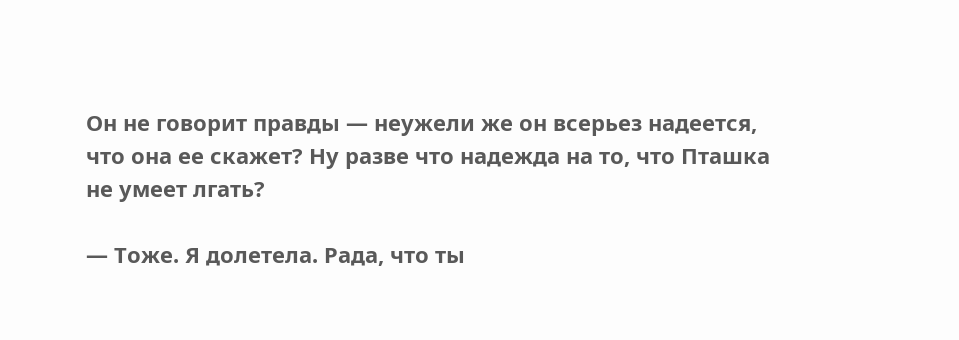Он не говорит правды — неужели же он всерьез надеется, что она ее скажет? Ну разве что надежда на то, что Пташка не умеет лгать?

— Тоже. Я долетела. Рада, что ты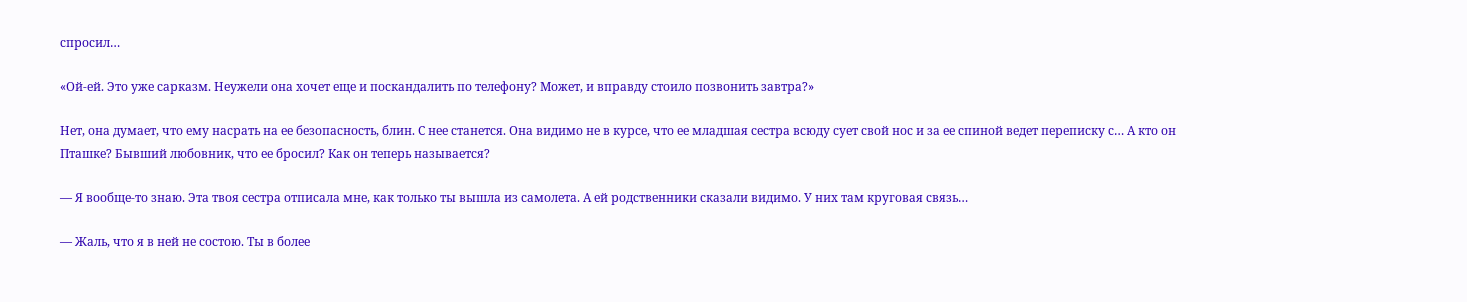спросил…

«Ой-ей. Это уже сарказм. Неужели она хочет еще и поскандалить по телефону? Может, и вправду стоило позвонить завтра?»

Нет, она думает, что ему насрать на ее безопасность, блин. С нее станется. Она видимо не в курсе, что ее младшая сестра всюду сует свой нос и за ее спиной ведет переписку с… А кто он Пташке? Бывший любовник, что ее бросил? Как он теперь называется?

— Я вообще-то знаю. Эта твоя сестра отписала мне, как только ты вышла из самолета. А ей родственники сказали видимо. У них там круговая связь…

— Жаль, что я в ней не состою. Ты в более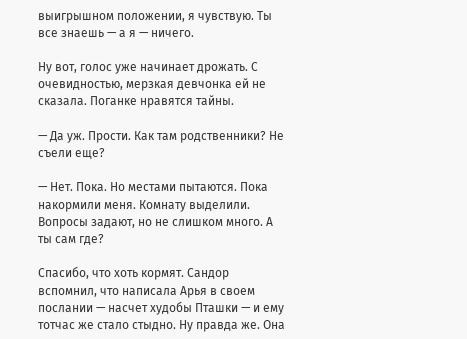выигрышном положении, я чувствую. Ты все знаешь — а я — ничего.

Ну вот, голос уже начинает дрожать. С очевидностью, мерзкая девчонка ей не сказала. Поганке нравятся тайны.

— Да уж. Прости. Как там родственники? Не съели еще?

— Нет. Пока. Но местами пытаются. Пока накормили меня. Комнату выделили. Вопросы задают, но не слишком много. А ты сам где?

Спасибо, что хоть кормят. Сандор вспомнил, что написала Арья в своем послании — насчет худобы Пташки — и ему тотчас же стало стыдно. Ну правда же. Она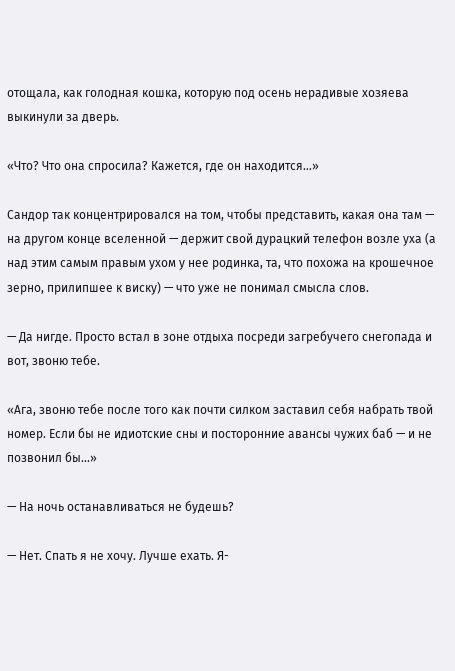отощала, как голодная кошка, которую под осень нерадивые хозяева выкинули за дверь.

«Что? Что она спросила? Кажется, где он находится…»

Сандор так концентрировался на том, чтобы представить, какая она там — на другом конце вселенной — держит свой дурацкий телефон возле уха (а над этим самым правым ухом у нее родинка, та, что похожа на крошечное зерно, прилипшее к виску) — что уже не понимал смысла слов.

— Да нигде. Просто встал в зоне отдыха посреди загребучего снегопада и вот, звоню тебе.

«Ага, звоню тебе после того как почти силком заставил себя набрать твой номер. Если бы не идиотские сны и посторонние авансы чужих баб — и не позвонил бы…»

— На ночь останавливаться не будешь?

— Нет. Спать я не хочу. Лучше ехать. Я-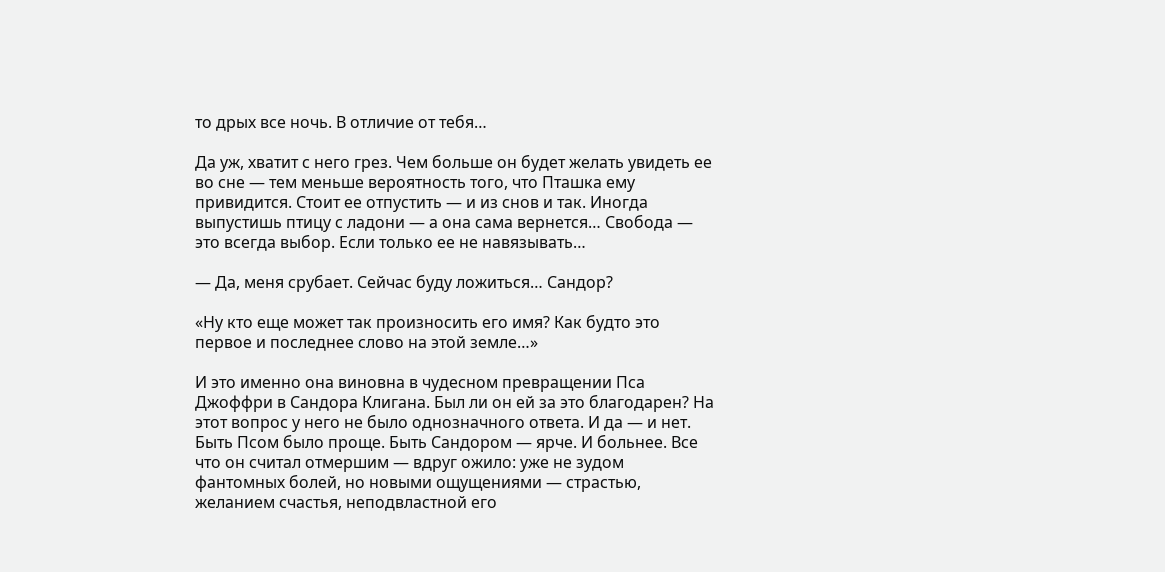то дрых все ночь. В отличие от тебя…

Да уж, хватит с него грез. Чем больше он будет желать увидеть ее во сне — тем меньше вероятность того, что Пташка ему привидится. Стоит ее отпустить — и из снов и так. Иногда выпустишь птицу с ладони — а она сама вернется… Свобода — это всегда выбор. Если только ее не навязывать…

— Да, меня срубает. Сейчас буду ложиться… Сандор?

«Ну кто еще может так произносить его имя? Как будто это первое и последнее слово на этой земле…»

И это именно она виновна в чудесном превращении Пса Джоффри в Сандора Клигана. Был ли он ей за это благодарен? На этот вопрос у него не было однозначного ответа. И да — и нет. Быть Псом было проще. Быть Сандором — ярче. И больнее. Все что он считал отмершим — вдруг ожило: уже не зудом фантомных болей, но новыми ощущениями — страстью, желанием счастья, неподвластной его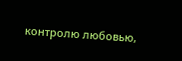контролю любовью,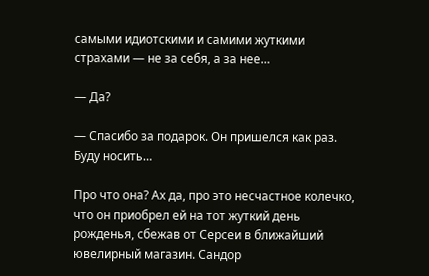самыми идиотскими и самими жуткими страхами — не за себя, а за нее…

— Да?

— Спасибо за подарок. Он пришелся как раз. Буду носить…

Про что она? Ах да, про это несчастное колечко, что он приобрел ей на тот жуткий день рожденья, сбежав от Серсеи в ближайший ювелирный магазин. Сандор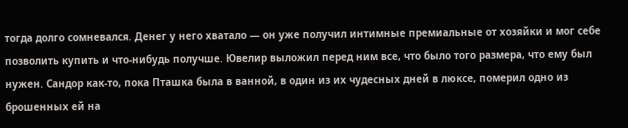тогда долго сомневался. Денег у него хватало — он уже получил интимные премиальные от хозяйки и мог себе позволить купить и что-нибудь получше. Ювелир выложил перед ним все, что было того размера, что ему был нужен. Сандор как-то, пока Пташка была в ванной, в один из их чудесных дней в люксе, померил одно из брошенных ей на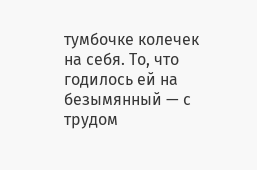тумбочке колечек на себя. То, что годилось ей на безымянный — с трудом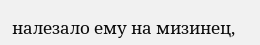налезало ему на мизинец,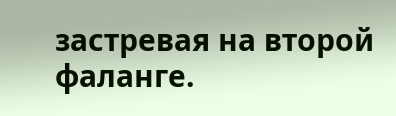застревая на второй фаланге.